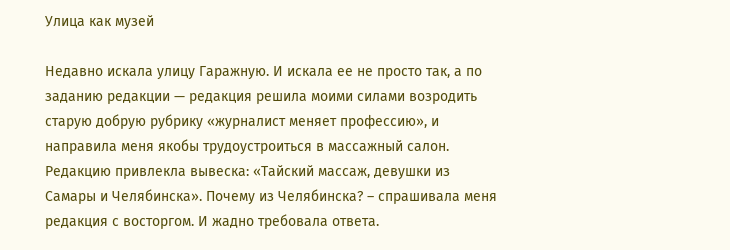Улица как музей

Недавно искала улицу Гаражную. И искала ее не просто так, а по заданию редакции — редакция решила моими силами возродить старую добрую рубрику «журналист меняет профессию», и направила меня якобы трудоустроиться в массажный салон. Редакцию привлекла вывеска: «Тайский массаж, девушки из Самары и Челябинска». Почему из Челябинска? – спрашивала меня редакция с восторгом. И жадно требовала ответа.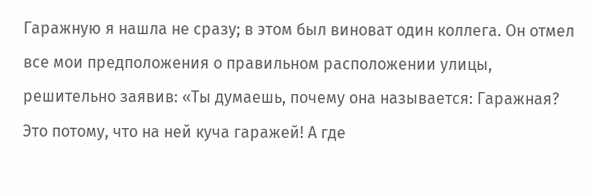Гаражную я нашла не сразу; в этом был виноват один коллега. Он отмел все мои предположения о правильном расположении улицы, решительно заявив: «Ты думаешь, почему она называется: Гаражная? Это потому, что на ней куча гаражей! А где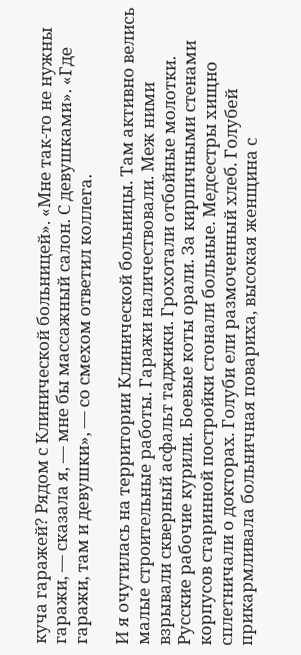куча гаражей? Рядом с Клинической больницей». «Мне так-то не нужны гаражи, — сказала я, — мне бы массажный салон. С девушками». «Где гаражи, там и девушки», — со смехом ответил коллега.

И я очутилась на территории Клинической больницы. Там активно велись малые строительные работы. Гаражи наличествовали. Меж ними взрывали скверный асфальт таджики. Грохотали отбойные молотки. Русские рабочие курили. Боевые коты орали. За кирпичными стенами корпусов старинной постройки стонали больные. Медсестры хищно сплетничали о докторах. Голуби ели размоченный хлеб. Голубей прикармливала больничная повариха, высокая женщина с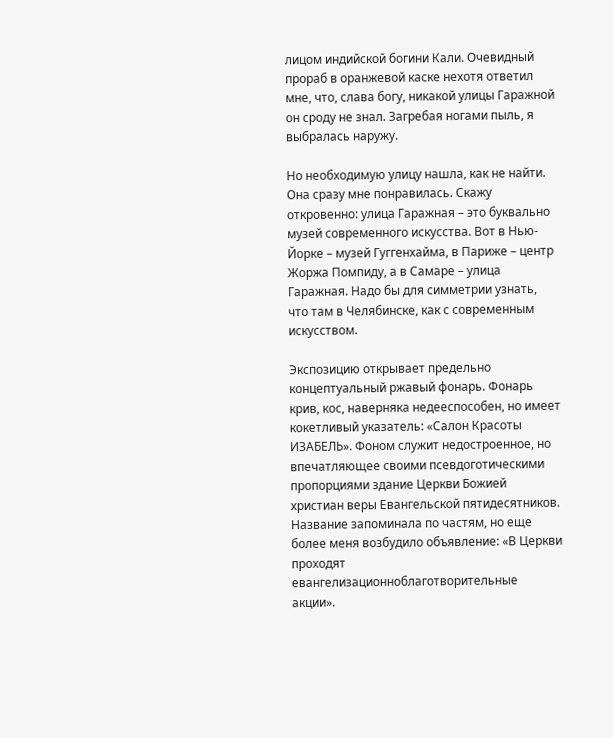лицом индийской богини Кали. Очевидный прораб в оранжевой каске нехотя ответил мне, что, слава богу, никакой улицы Гаражной он сроду не знал. Загребая ногами пыль, я выбралась наружу.

Но необходимую улицу нашла, как не найти. Она сразу мне понравилась. Скажу откровенно: улица Гаражная – это буквально музей современного искусства. Вот в Нью-Йорке – музей Гуггенхайма, в Париже – центр Жоржа Помпиду, а в Самаре – улица Гаражная. Надо бы для симметрии узнать, что там в Челябинске, как с современным искусством.

Экспозицию открывает предельно концептуальный ржавый фонарь. Фонарь крив, кос, наверняка недееспособен, но имеет кокетливый указатель: «Салон Красоты ИЗАБЕЛЬ». Фоном служит недостроенное, но впечатляющее своими псевдоготическими пропорциями здание Церкви Божией христиан веры Евангельской пятидесятников. Название запоминала по частям, но еще более меня возбудило объявление: «В Церкви проходят евангелизационноблаготворительные акции».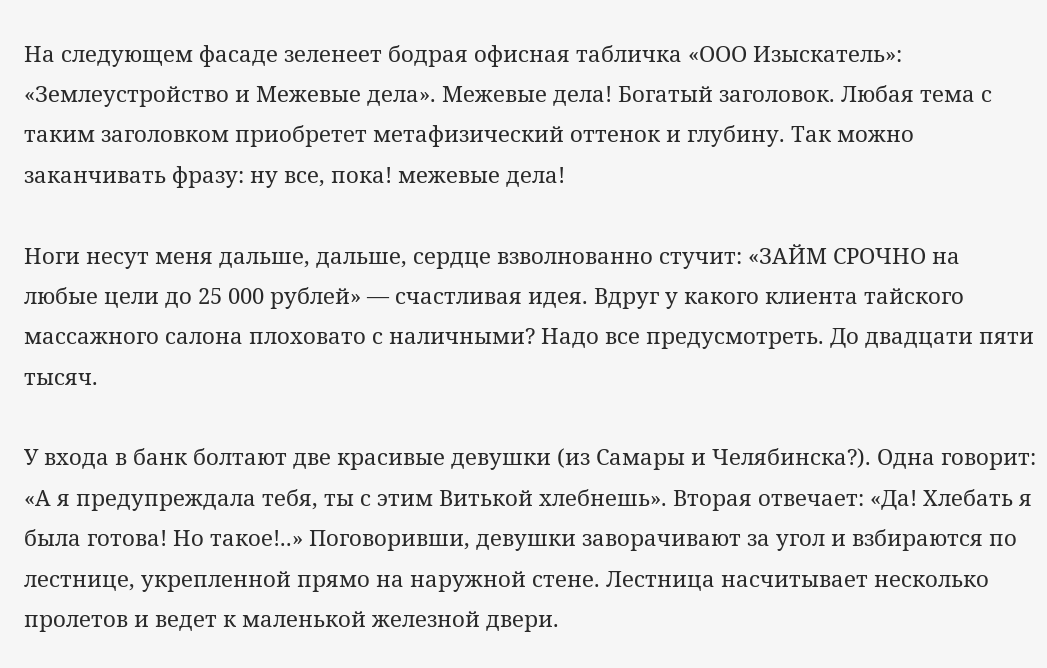На следующем фасаде зеленеет бодрая офисная табличка «ООО Изыскатель»: «Землеустройство и Межевые дела». Межевые дела! Богатый заголовок. Любая тема с таким заголовком приобретет метафизический оттенок и глубину. Так можно заканчивать фразу: ну все, пока! межевые дела!

Ноги несут меня дальше, дальше, сердце взволнованно стучит: «ЗАЙМ СРОЧНО на любые цели до 25 000 рублей» — счастливая идея. Вдруг у какого клиента тайского массажного салона плоховато с наличными? Надо все предусмотреть. До двадцати пяти тысяч.

У входа в банк болтают две красивые девушки (из Самары и Челябинска?). Одна говорит: «А я предупреждала тебя, ты с этим Витькой хлебнешь». Вторая отвечает: «Да! Хлебать я была готова! Но такое!..» Поговоривши, девушки заворачивают за угол и взбираются по лестнице, укрепленной прямо на наружной стене. Лестница насчитывает несколько пролетов и ведет к маленькой железной двери.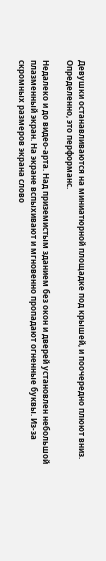Девушки останавливаются на миниатюрной площадке под крышей, и поочередно плюют вниз. Определенно, это перформанс.

Недалеко и до видео-арта. Над приземистым зданием без окон и дверей установлен небольшой плазменный экран. На экране вспыхивают и мгновенно пропадают огненные буквы. Из-за скромных размеров экрана слово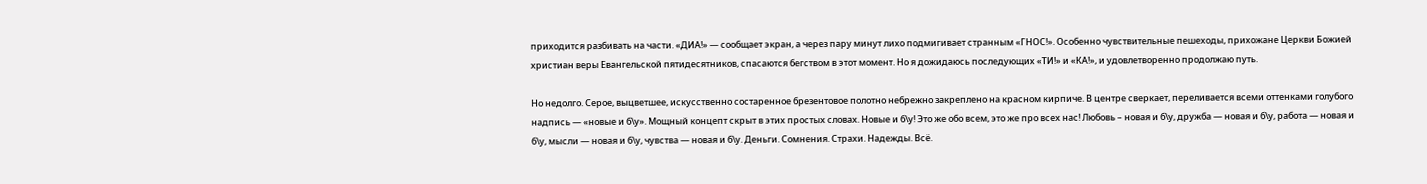приходится разбивать на части. «ДИА!» — сообщает экран, а через пару минут лихо подмигивает странным «ГНОС!». Особенно чувствительные пешеходы, прихожане Церкви Божией христиан веры Евангельской пятидесятников, спасаются бегством в этот момент. Но я дожидаюсь последующих «ТИ!» и «КА!», и удовлетворенно продолжаю путь.

Но недолго. Серое, выцветшее, искусственно состаренное брезентовое полотно небрежно закреплено на красном кирпиче. В центре сверкает, переливается всеми оттенками голубого надпись — «новые и б\у». Мощный концепт скрыт в этих простых словах. Новые и б\у! Это же обо всем, это же про всех нас! Любовь – новая и б\у, дружба — новая и б\у, работа — новая и б\у, мысли — новая и б\у, чувства — новая и б\у. Деньги. Сомнения. Страхи. Надежды. Всё.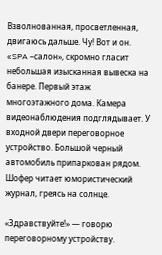Взволнованная, просветленная, двигаюсь дальше. Чу! Вот и он. «SPA –салон», скромно гласит небольшая изысканная вывеска на банере. Первый этаж многоэтажного дома. Камера видеонаблюдения подглядывает. У входной двери переговорное устройство. Большой черный автомобиль припаркован рядом. Шофер читает юмористический журнал, греясь на солнце.

«Здравствуйте!» — говорю переговорному устройству.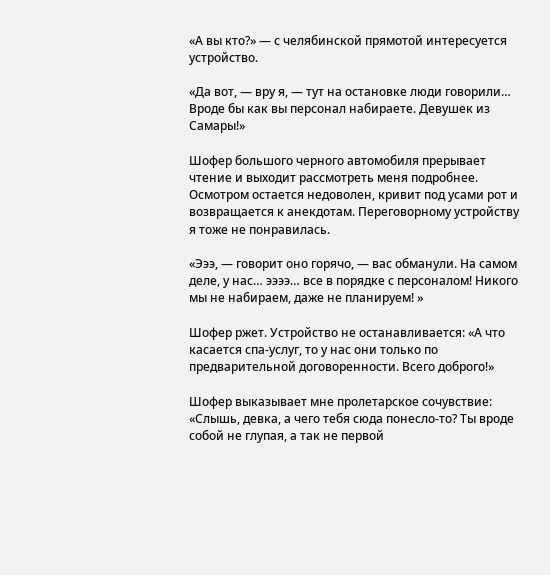«А вы кто?» — с челябинской прямотой интересуется устройство.

«Да вот, — вру я, — тут на остановке люди говорили… Вроде бы как вы персонал набираете. Девушек из Самары!»

Шофер большого черного автомобиля прерывает чтение и выходит рассмотреть меня подробнее. Осмотром остается недоволен, кривит под усами рот и возвращается к анекдотам. Переговорному устройству я тоже не понравилась.

«Эээ, — говорит оно горячо, — вас обманули. На самом деле, у нас… ээээ… все в порядке с персоналом! Никого мы не набираем, даже не планируем! »

Шофер ржет. Устройство не останавливается: «А что касается спа-услуг, то у нас они только по предварительной договоренности. Всего доброго!»

Шофер выказывает мне пролетарское сочувствие: «Слышь, девка, а чего тебя сюда понесло-то? Ты вроде собой не глупая, а так не первой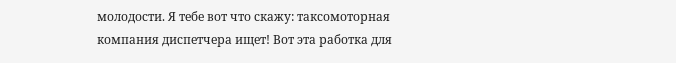молодости. Я тебе вот что скажу: таксомоторная компания диспетчера ищет! Вот эта работка для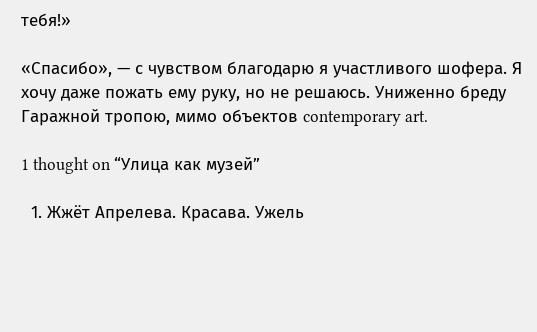тебя!»

«Спасибо», — с чувством благодарю я участливого шофера. Я хочу даже пожать ему руку, но не решаюсь. Униженно бреду Гаражной тропою, мимо объектов contemporary art.

1 thought on “Улица как музей”

  1. Жжёт Апрелева. Красава. Ужель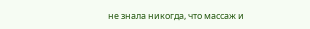не знала никогда, что массаж и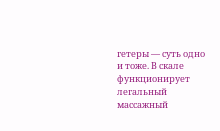гетеры — суть одно и тоже. В скале функционирует легальный массажный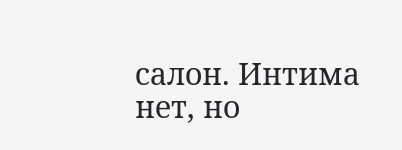салон. Интима нет, но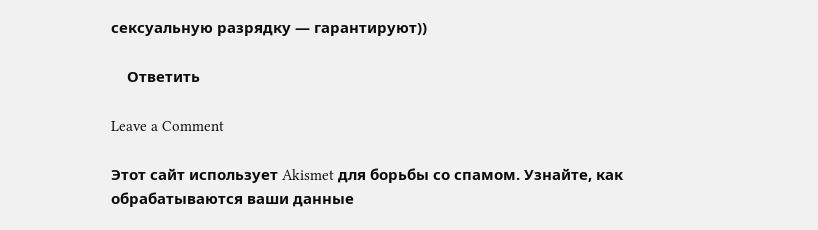сексуальную разрядку — гарантируют))

    Ответить

Leave a Comment

Этот сайт использует Akismet для борьбы со спамом. Узнайте, как обрабатываются ваши данные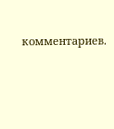комментариев.